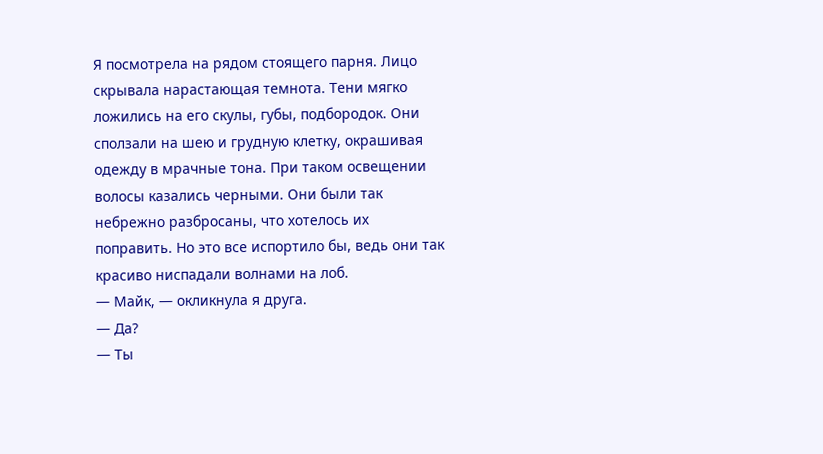Я посмотрела на рядом стоящего парня. Лицо скрывала нарастающая темнота. Тени мягко ложились на его скулы, губы, подбородок. Они сползали на шею и грудную клетку, окрашивая одежду в мрачные тона. При таком освещении волосы казались черными. Они были так небрежно разбросаны, что хотелось их поправить. Но это все испортило бы, ведь они так красиво ниспадали волнами на лоб.
— Майк, — окликнула я друга.
— Да?
— Ты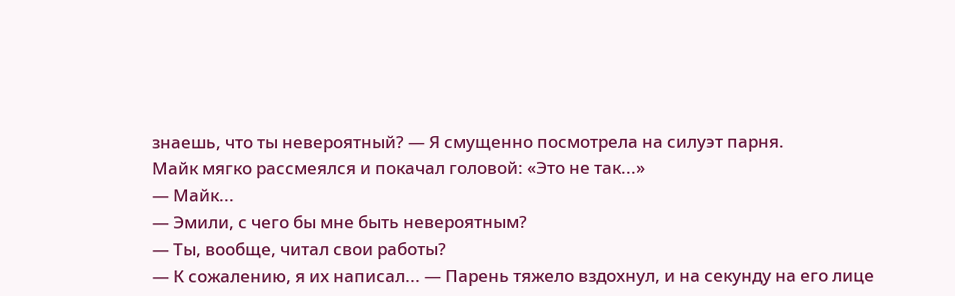знаешь, что ты невероятный? — Я смущенно посмотрела на силуэт парня.
Майк мягко рассмеялся и покачал головой: «Это не так...»
— Майк...
— Эмили, с чего бы мне быть невероятным?
— Ты, вообще, читал свои работы?
— К сожалению, я их написал... — Парень тяжело вздохнул, и на секунду на его лице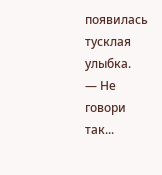появилась тусклая улыбка.
— Не говори так...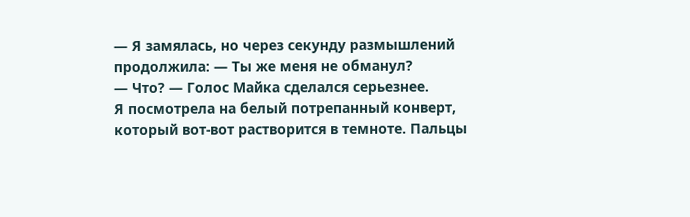— Я замялась, но через секунду размышлений продолжила: — Ты же меня не обманул?
— Что? — Голос Майка сделался серьезнее.
Я посмотрела на белый потрепанный конверт, который вот-вот растворится в темноте. Пальцы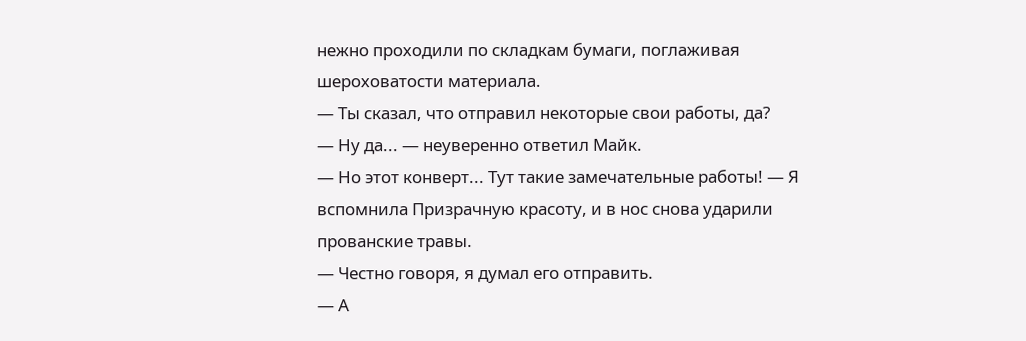нежно проходили по складкам бумаги, поглаживая шероховатости материала.
— Ты сказал, что отправил некоторые свои работы, да?
— Ну да... — неуверенно ответил Майк.
— Но этот конверт... Тут такие замечательные работы! — Я вспомнила Призрачную красоту, и в нос снова ударили прованские травы.
— Честно говоря, я думал его отправить.
— А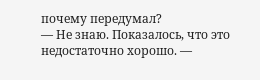почему передумал?
— Не знаю. Показалось, что это недостаточно хорошо. —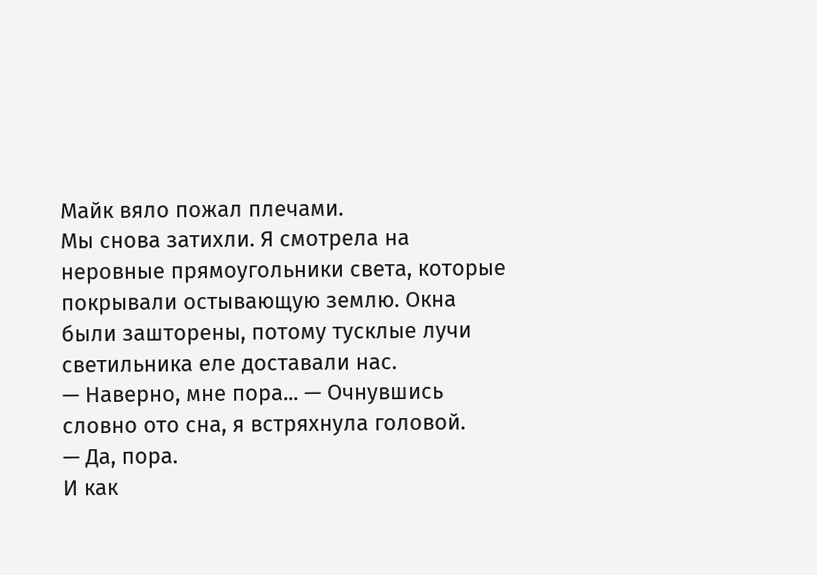Майк вяло пожал плечами.
Мы снова затихли. Я смотрела на неровные прямоугольники света, которые покрывали остывающую землю. Окна были зашторены, потому тусклые лучи светильника еле доставали нас.
— Наверно, мне пора... — Очнувшись словно ото сна, я встряхнула головой.
— Да, пора.
И как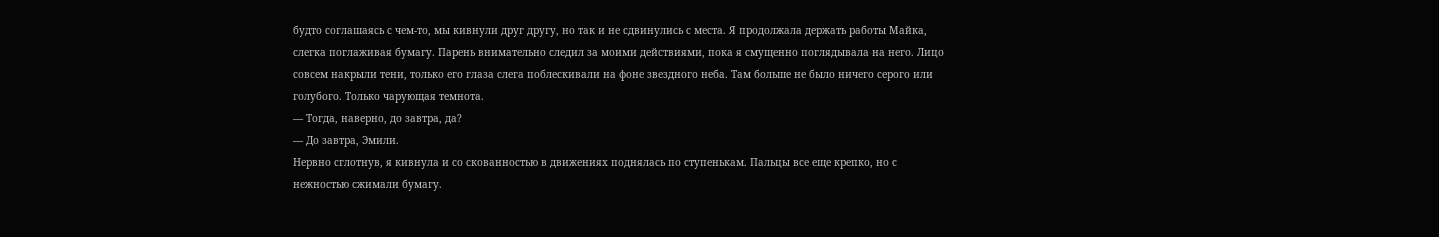будто соглашаясь с чем-то, мы кивнули друг другу, но так и не сдвинулись с места. Я продолжала держать работы Майка, слегка поглаживая бумагу. Парень внимательно следил за моими действиями, пока я смущенно поглядывала на него. Лицо совсем накрыли тени, только его глаза слега поблескивали на фоне звездного неба. Там больше не было ничего серого или голубого. Только чарующая темнота.
— Тогда, наверно, до завтра, да?
— До завтра, Эмили.
Нервно сглотнув, я кивнула и со скованностью в движениях поднялась по ступенькам. Пальцы все еще крепко, но с нежностью сжимали бумагу.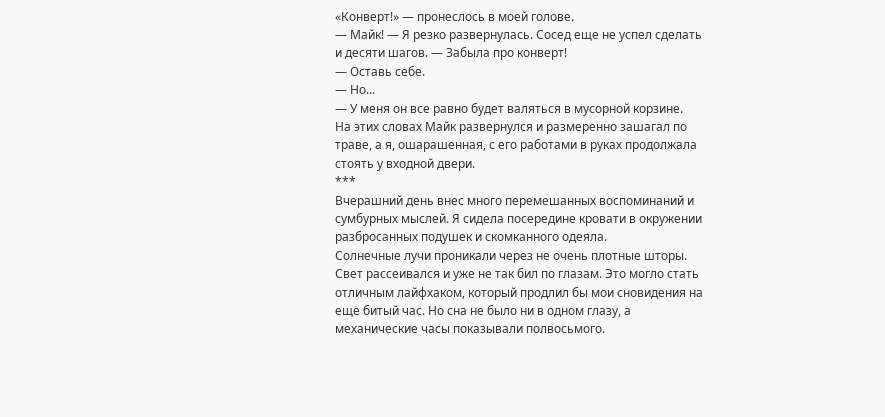«Конверт!» — пронеслось в моей голове.
— Майк! — Я резко развернулась. Сосед еще не успел сделать и десяти шагов. — Забыла про конверт!
— Оставь себе.
— Но...
— У меня он все равно будет валяться в мусорной корзине.
На этих словах Майк развернулся и размеренно зашагал по траве, а я, ошарашенная, с его работами в руках продолжала стоять у входной двери.
***
Вчерашний день внес много перемешанных воспоминаний и сумбурных мыслей. Я сидела посередине кровати в окружении разбросанных подушек и скомканного одеяла.
Солнечные лучи проникали через не очень плотные шторы. Свет рассеивался и уже не так бил по глазам. Это могло стать отличным лайфхаком, который продлил бы мои сновидения на еще битый час. Но сна не было ни в одном глазу, а механические часы показывали полвосьмого.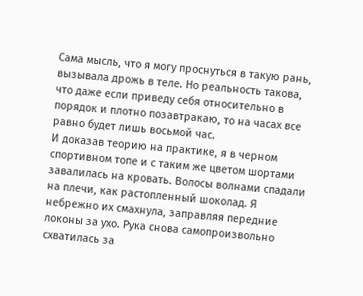Сама мысль, что я могу проснуться в такую рань, вызывала дрожь в теле. Но реальность такова, что даже если приведу себя относительно в порядок и плотно позавтракаю, то на часах все равно будет лишь восьмой час.
И доказав теорию на практике, я в черном спортивном топе и с таким же цветом шортами завалилась на кровать. Волосы волнами спадали на плечи, как растопленный шоколад. Я небрежно их смахнула, заправляя передние локоны за ухо. Рука снова самопроизвольно схватилась за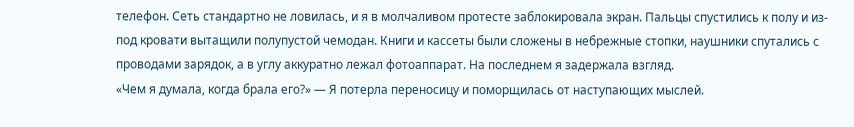телефон. Сеть стандартно не ловилась, и я в молчаливом протесте заблокировала экран. Пальцы спустились к полу и из-под кровати вытащили полупустой чемодан. Книги и кассеты были сложены в небрежные стопки, наушники спутались с проводами зарядок, а в углу аккуратно лежал фотоаппарат. На последнем я задержала взгляд.
«Чем я думала, когда брала его?» — Я потерла переносицу и поморщилась от наступающих мыслей.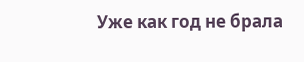Уже как год не брала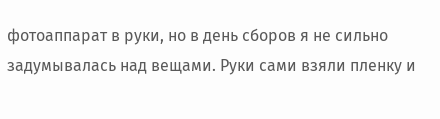фотоаппарат в руки, но в день сборов я не сильно задумывалась над вещами. Руки сами взяли пленку и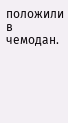положили в чемодан.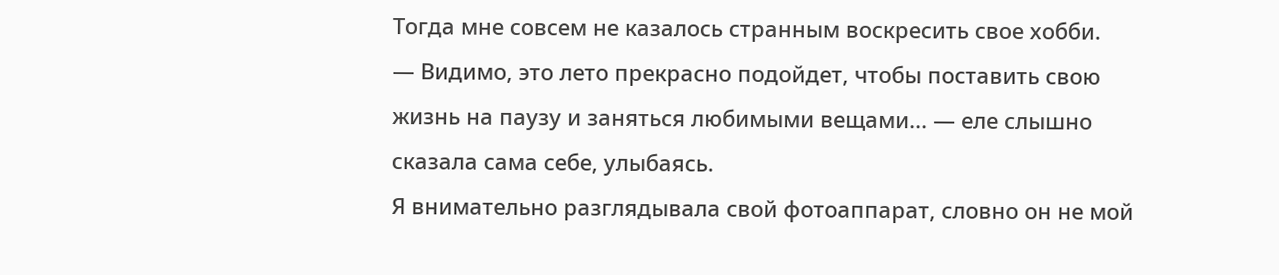Тогда мне совсем не казалось странным воскресить свое хобби.
— Видимо, это лето прекрасно подойдет, чтобы поставить свою жизнь на паузу и заняться любимыми вещами... — еле слышно сказала сама себе, улыбаясь.
Я внимательно разглядывала свой фотоаппарат, словно он не мой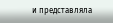и представляла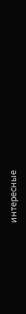интересные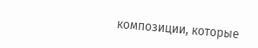композиции, которые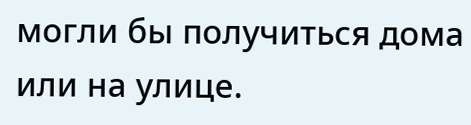могли бы получиться дома или на улице.